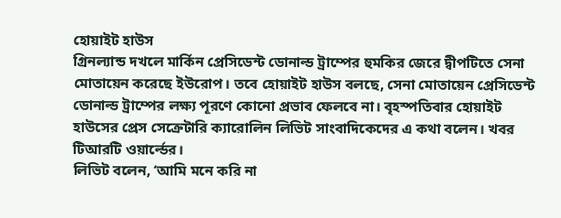হোয়াইট হাউস
গ্রিনল্যান্ড দখলে মার্কিন প্রেসিডেন্ট ডোনাল্ড ট্রাম্পের হুমকির জেরে দ্বীপটিতে সেনা মোতায়েন করেছে ইউরোপ। তবে হোয়াইট হাউস বলছে, সেনা মোতায়েন প্রেসিডেন্ট ডোনাল্ড ট্রাম্পের লক্ষ্য পূরণে কোনো প্রভাব ফেলবে না। বৃহস্পতিবার হোয়াইট হাউসের প্রেস সেক্রেটারি ক্যারোলিন লিভিট সাংবাদিকেদের এ কথা বলেন। খবর টিআরটি ওয়ার্ল্ডের।
লিভিট বলেন, ‘আমি মনে করি না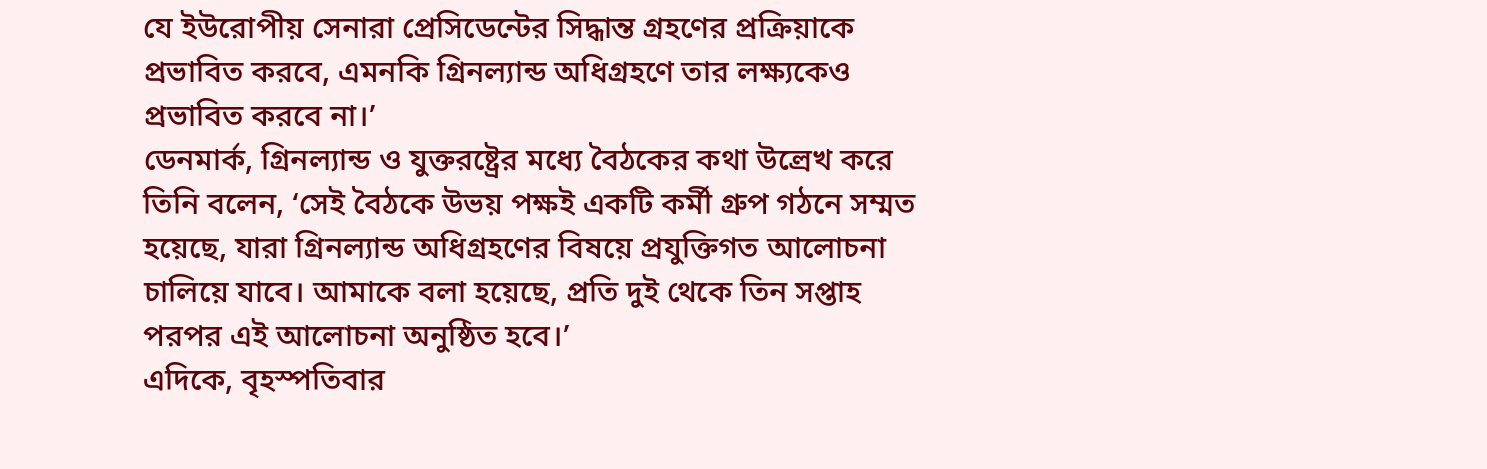যে ইউরোপীয় সেনারা প্রেসিডেন্টের সিদ্ধান্ত গ্রহণের প্রক্রিয়াকে প্রভাবিত করবে, এমনকি গ্রিনল্যান্ড অধিগ্রহণে তার লক্ষ্যকেও প্রভাবিত করবে না।’
ডেনমার্ক, গ্রিনল্যান্ড ও যুক্তরষ্ট্রের মধ্যে বৈঠকের কথা উল্রেখ করে তিনি বলেন, ‘সেই বৈঠকে উভয় পক্ষই একটি কর্মী গ্রুপ গঠনে সম্মত হয়েছে, যারা গ্রিনল্যান্ড অধিগ্রহণের বিষয়ে প্রযুক্তিগত আলোচনা চালিয়ে যাবে। আমাকে বলা হয়েছে, প্রতি দুই থেকে তিন সপ্তাহ পরপর এই আলোচনা অনুষ্ঠিত হবে।’
এদিকে, বৃহস্পতিবার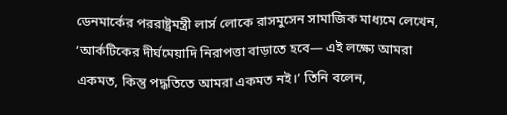ডেনমার্কের পররাষ্ট্রমন্ত্রী লার্স লোকে রাসমুসেন সামাজিক মাধ্যমে লেখেন, ‘আর্কটিকের দীর্ঘমেয়াদি নিরাপত্তা বাড়াতে হবে— এই লক্ষ্যে আমরা একমত, কিন্তু পদ্ধতিতে আমরা একমত নই।’ তিনি বলেন,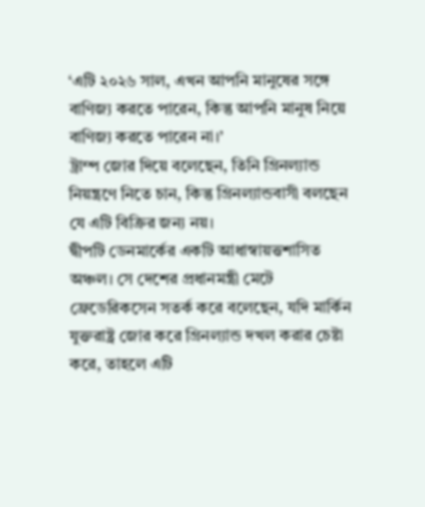‘এটি ২০২৬ সাল, এখন আপনি মানুষের সঙ্গে বাণিজ্য করতে পারেন, কিন্তু আপনি মানুষ নিয়ে বাণিজ্য করতে পারেন না।’
ট্রাম্প জোর দিয়ে বলেছেন, তিনি গ্রিনল্যান্ড নিয়ন্ত্রণে নিতে চান, কিন্তু গ্রিনল্যান্ডবাসী বলছেন যে এটি বিক্রির জন্য নয়।
দ্বীপটি ডেনমার্কের একটি আধাস্বায়ত্তশাসিত অঞ্চল। সে দেশের প্রধানমন্ত্রী মেটে ফ্রেডেরিকসেন সতর্ক করে বলেছেন, যদি মার্কিন যুক্তরাষ্ট্র জোর করে গ্রিনল্যান্ড দখল করার চেষ্টা করে, তাহলে এটি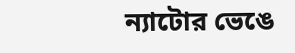ন্যাটোর ভেঙে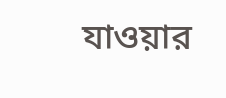যাওয়ার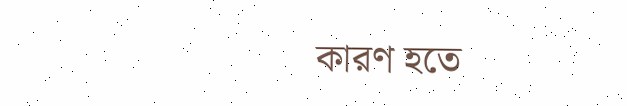কারণ হতে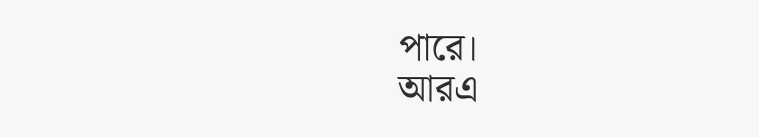পারে।
আরএ